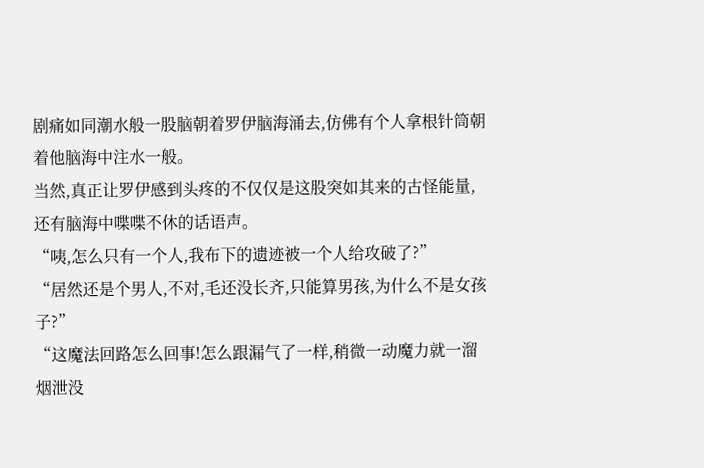剧痛如同潮水般一股脑朝着罗伊脑海涌去,仿佛有个人拿根针筒朝着他脑海中注水一般。
当然,真正让罗伊感到头疼的不仅仅是这股突如其来的古怪能量,还有脑海中喋喋不休的话语声。
“咦,怎么只有一个人,我布下的遗迹被一个人给攻破了?”
“居然还是个男人,不对,毛还没长齐,只能算男孩,为什么不是女孩子?”
“这魔法回路怎么回事!怎么跟漏气了一样,稍微一动魔力就一溜烟泄没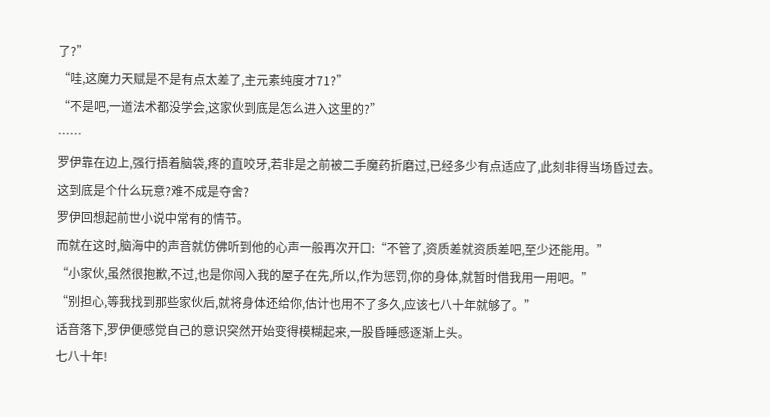了?”
“哇,这魔力天赋是不是有点太差了,主元素纯度才71?”
“不是吧,一道法术都没学会,这家伙到底是怎么进入这里的?”
……
罗伊靠在边上,强行捂着脑袋,疼的直咬牙,若非是之前被二手魔药折磨过,已经多少有点适应了,此刻非得当场昏过去。
这到底是个什么玩意?难不成是夺舍?
罗伊回想起前世小说中常有的情节。
而就在这时,脑海中的声音就仿佛听到他的心声一般再次开口:“不管了,资质差就资质差吧,至少还能用。”
“小家伙,虽然很抱歉,不过,也是你闯入我的屋子在先,所以,作为惩罚,你的身体,就暂时借我用一用吧。”
“别担心,等我找到那些家伙后,就将身体还给你,估计也用不了多久,应该七八十年就够了。”
话音落下,罗伊便感觉自己的意识突然开始变得模糊起来,一股昏睡感逐渐上头。
七八十年!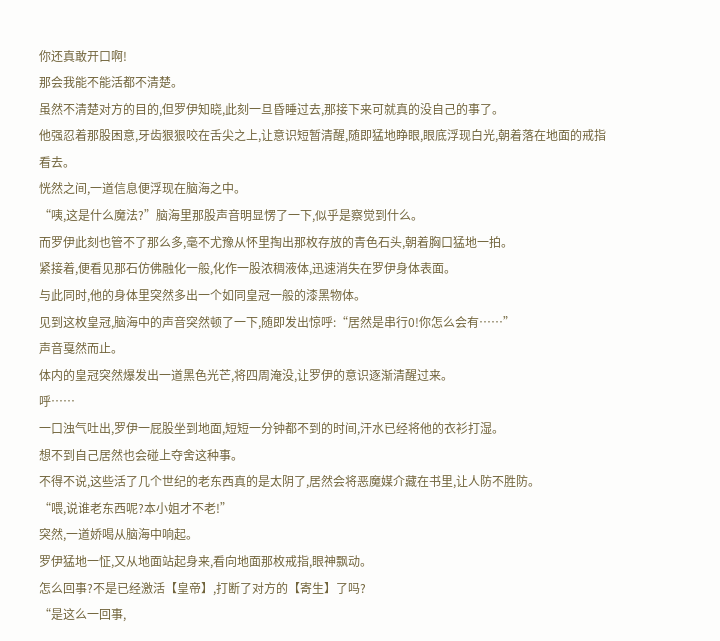你还真敢开口啊!
那会我能不能活都不清楚。
虽然不清楚对方的目的,但罗伊知晓,此刻一旦昏睡过去,那接下来可就真的没自己的事了。
他强忍着那股困意,牙齿狠狠咬在舌尖之上,让意识短暂清醒,随即猛地睁眼,眼底浮现白光,朝着落在地面的戒指看去。
恍然之间,一道信息便浮现在脑海之中。
“咦,这是什么魔法?”脑海里那股声音明显愣了一下,似乎是察觉到什么。
而罗伊此刻也管不了那么多,毫不尤豫从怀里掏出那枚存放的青色石头,朝着胸口猛地一拍。
紧接着,便看见那石仿佛融化一般,化作一股浓稠液体,迅速消失在罗伊身体表面。
与此同时,他的身体里突然多出一个如同皇冠一般的漆黑物体。
见到这枚皇冠,脑海中的声音突然顿了一下,随即发出惊呼:“居然是串行0!你怎么会有……”
声音戛然而止。
体内的皇冠突然爆发出一道黑色光芒,将四周淹没,让罗伊的意识逐渐清醒过来。
呼……
一口浊气吐出,罗伊一屁股坐到地面,短短一分钟都不到的时间,汗水已经将他的衣衫打湿。
想不到自己居然也会碰上夺舍这种事。
不得不说,这些活了几个世纪的老东西真的是太阴了,居然会将恶魔媒介藏在书里,让人防不胜防。
“喂,说谁老东西呢?本小姐才不老!”
突然,一道娇喝从脑海中响起。
罗伊猛地一怔,又从地面站起身来,看向地面那枚戒指,眼神飘动。
怎么回事?不是已经激活【皇帝】,打断了对方的【寄生】了吗?
“是这么一回事,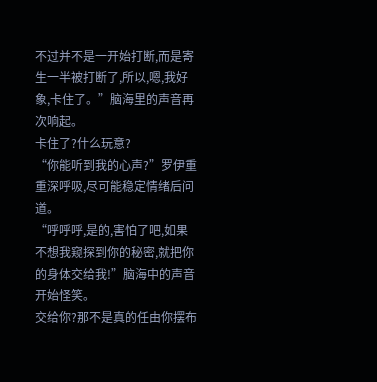不过并不是一开始打断,而是寄生一半被打断了,所以,嗯,我好象,卡住了。”脑海里的声音再次响起。
卡住了?什么玩意?
“你能听到我的心声?”罗伊重重深呼吸,尽可能稳定情绪后问道。
“呼呼呼,是的,害怕了吧,如果不想我窥探到你的秘密,就把你的身体交给我!”脑海中的声音开始怪笑。
交给你?那不是真的任由你摆布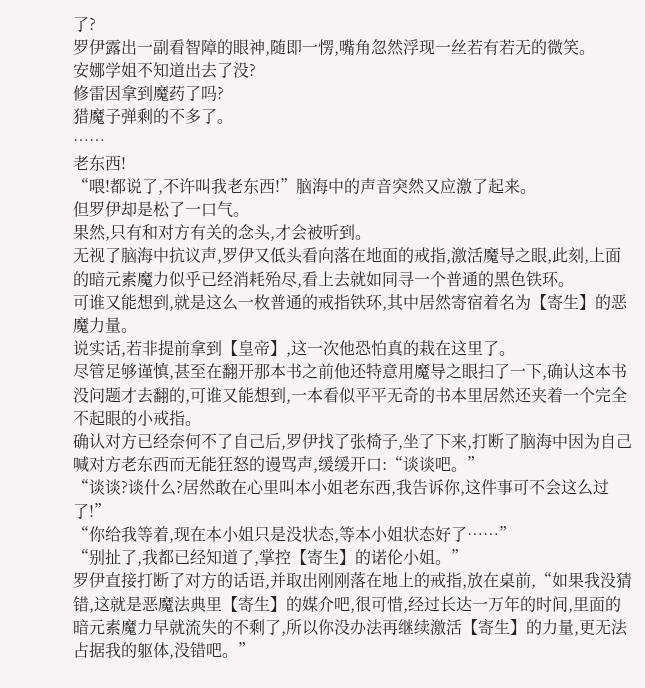了?
罗伊露出一副看智障的眼神,随即一愣,嘴角忽然浮现一丝若有若无的微笑。
安娜学姐不知道出去了没?
修雷因拿到魔药了吗?
猎魔子弹剩的不多了。
……
老东西!
“喂!都说了,不许叫我老东西!”脑海中的声音突然又应激了起来。
但罗伊却是松了一口气。
果然,只有和对方有关的念头,才会被听到。
无视了脑海中抗议声,罗伊又低头看向落在地面的戒指,激活魔导之眼,此刻,上面的暗元素魔力似乎已经消耗殆尽,看上去就如同寻一个普通的黑色铁环。
可谁又能想到,就是这么一枚普通的戒指铁环,其中居然寄宿着名为【寄生】的恶魔力量。
说实话,若非提前拿到【皇帝】,这一次他恐怕真的栽在这里了。
尽管足够谨慎,甚至在翻开那本书之前他还特意用魔导之眼扫了一下,确认这本书没问题才去翻的,可谁又能想到,一本看似平平无奇的书本里居然还夹着一个完全不起眼的小戒指。
确认对方已经奈何不了自己后,罗伊找了张椅子,坐了下来,打断了脑海中因为自己喊对方老东西而无能狂怒的谩骂声,缓缓开口:“谈谈吧。”
“谈谈?谈什么?居然敢在心里叫本小姐老东西,我告诉你,这件事可不会这么过了!”
“你给我等着,现在本小姐只是没状态,等本小姐状态好了……”
“别扯了,我都已经知道了,掌控【寄生】的诺伦小姐。”
罗伊直接打断了对方的话语,并取出刚刚落在地上的戒指,放在桌前,“如果我没猜错,这就是恶魔法典里【寄生】的媒介吧,很可惜,经过长达一万年的时间,里面的暗元素魔力早就流失的不剩了,所以你没办法再继续激活【寄生】的力量,更无法占据我的躯体,没错吧。”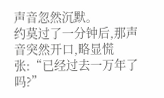声音忽然沉默。
约莫过了一分钟后,那声音突然开口,略显慌张:“已经过去一万年了吗?”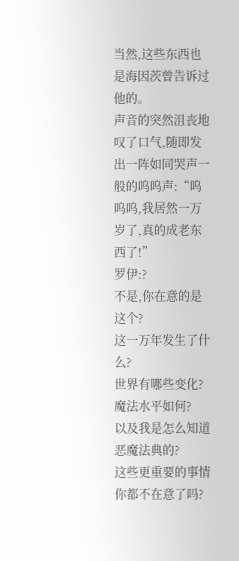当然,这些东西也是海因茨曾告诉过他的。
声音的突然沮丧地叹了口气,随即发出一阵如同哭声一般的呜呜声:“呜呜呜,我居然一万岁了,真的成老东西了!”
罗伊:?
不是,你在意的是这个?
这一万年发生了什么?
世界有哪些变化?
魔法水平如何?
以及我是怎么知道恶魔法典的?
这些更重要的事情你都不在意了吗?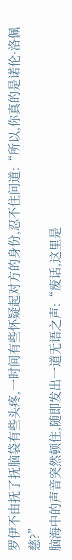罗伊不由抚了抚脑袋有些头疼,一时间有些怀疑起对方的身份,忍不住问道:“所以,你真的是诺伦·洛佩慈?”
脑海中的声音突然顿住,随即发出一道无语之声:“废话,这里是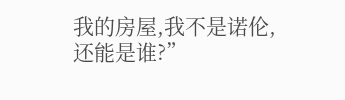我的房屋,我不是诺伦,还能是谁?”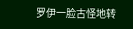罗伊一脸古怪地转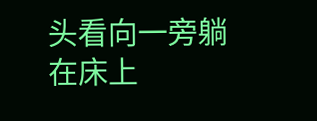头看向一旁躺在床上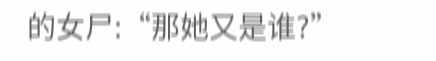的女尸:“那她又是谁?”